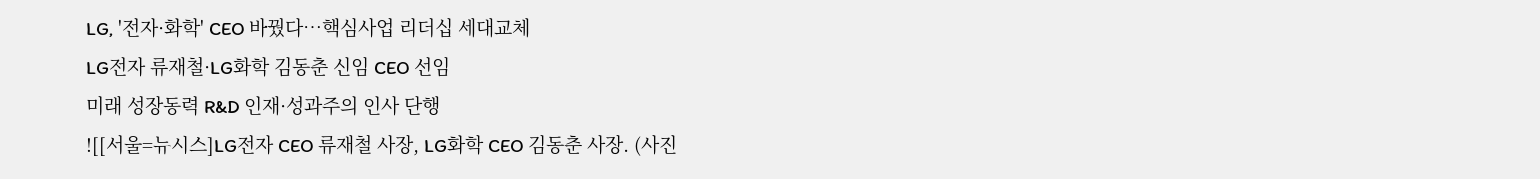LG, '전자·화학' CEO 바꿨다…핵심사업 리더십 세대교체
LG전자 류재철·LG화학 김동춘 신임 CEO 선임
미래 성장동력 R&D 인재·성과주의 인사 단행
![[서울=뉴시스]LG전자 CEO 류재철 사장, LG화학 CEO 김동춘 사장. (사진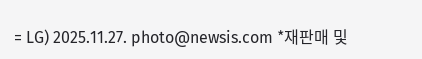= LG) 2025.11.27. photo@newsis.com *재판매 및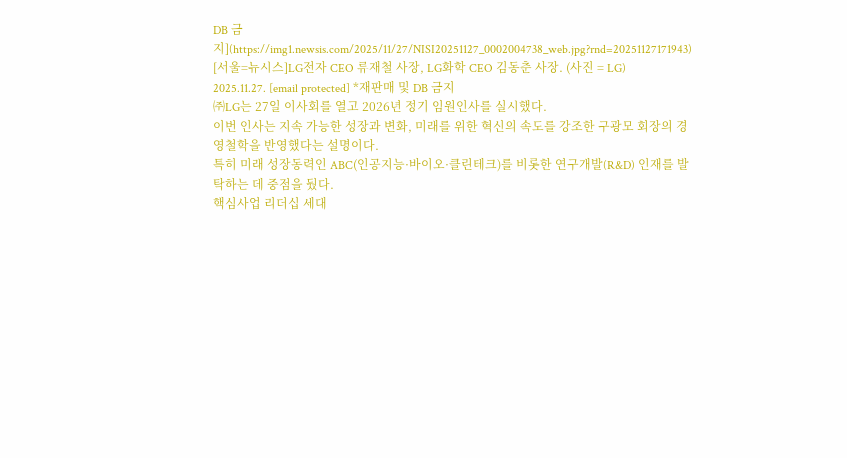DB 금지](https://img1.newsis.com/2025/11/27/NISI20251127_0002004738_web.jpg?rnd=20251127171943)
[서울=뉴시스]LG전자 CEO 류재철 사장, LG화학 CEO 김동춘 사장. (사진 = LG) 2025.11.27. [email protected] *재판매 및 DB 금지
㈜LG는 27일 이사회를 열고 2026년 정기 임원인사를 실시했다.
이번 인사는 지속 가능한 성장과 변화, 미래를 위한 혁신의 속도를 강조한 구광모 회장의 경영철학을 반영했다는 설명이다.
특히 미래 성장동력인 ABC(인공지능·바이오·클린테크)를 비롯한 연구개발(R&D) 인재를 발탁하는 데 중점을 뒀다.
핵심사업 리더십 세대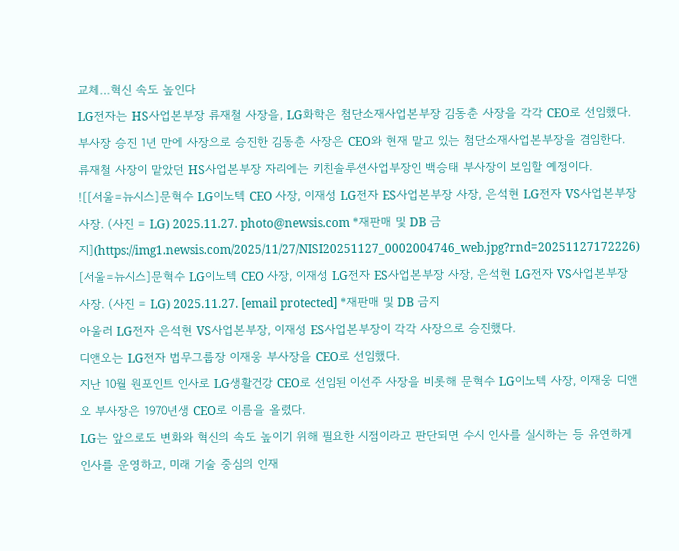교체…혁신 속도 높인다
LG전자는 HS사업본부장 류재철 사장을, LG화학은 첨단소재사업본부장 김동춘 사장을 각각 CEO로 선임했다.
부사장 승진 1년 만에 사장으로 승진한 김동춘 사장은 CEO와 현재 맡고 있는 첨단소재사업본부장을 겸임한다. 류재철 사장이 맡았던 HS사업본부장 자리에는 키친솔루션사업부장인 백승태 부사장이 보임할 예정이다.
![[서울=뉴시스]문혁수 LG이노텍 CEO 사장, 이재성 LG전자 ES사업본부장 사장, 은석현 LG전자 VS사업본부장 사장. (사진 = LG) 2025.11.27. photo@newsis.com *재판매 및 DB 금지](https://img1.newsis.com/2025/11/27/NISI20251127_0002004746_web.jpg?rnd=20251127172226)
[서울=뉴시스]문혁수 LG이노텍 CEO 사장, 이재성 LG전자 ES사업본부장 사장, 은석현 LG전자 VS사업본부장 사장. (사진 = LG) 2025.11.27. [email protected] *재판매 및 DB 금지
아울러 LG전자 은석현 VS사업본부장, 이재성 ES사업본부장이 각각 사장으로 승진했다.
디앤오는 LG전자 법무그룹장 이재웅 부사장을 CEO로 선임했다.
지난 10월 원포인트 인사로 LG생활건강 CEO로 선임된 이선주 사장을 비롯해 문혁수 LG이노텍 사장, 이재웅 디앤오 부사장은 1970년생 CEO로 이름을 올렸다.
LG는 앞으로도 변화와 혁신의 속도 높이기 위해 필요한 시점이라고 판단되면 수시 인사를 실시하는 등 유연하게 인사를 운영하고, 미래 기술 중심의 인재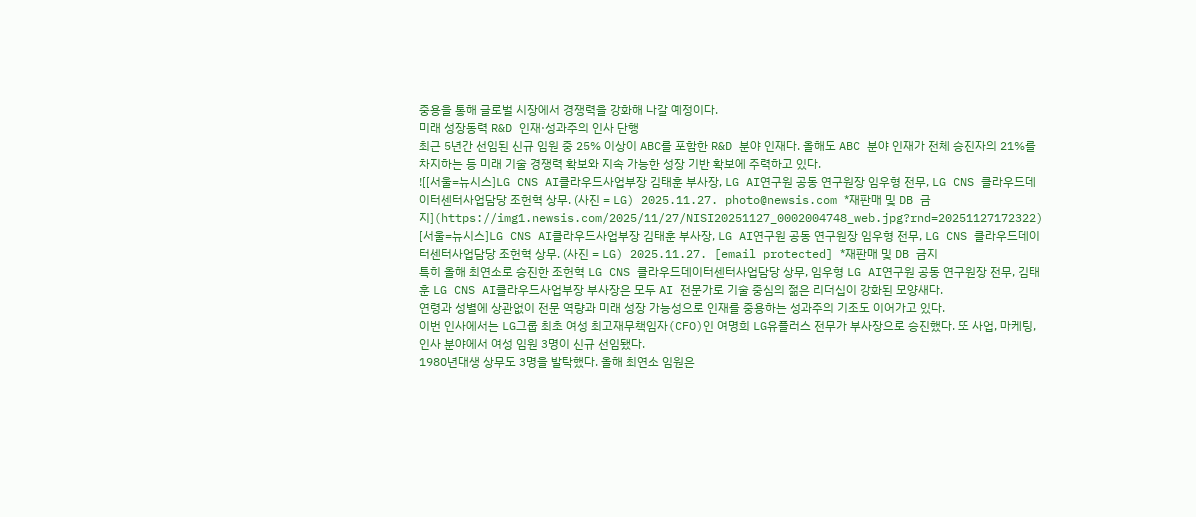중용을 통해 글로벌 시장에서 경쟁력을 강화해 나갈 예정이다.
미래 성장동력 R&D 인재·성과주의 인사 단행
최근 5년간 선임된 신규 임원 중 25% 이상이 ABC를 포함한 R&D 분야 인재다. 올해도 ABC 분야 인재가 전체 승진자의 21%를 차지하는 등 미래 기술 경쟁력 확보와 지속 가능한 성장 기반 확보에 주력하고 있다.
![[서울=뉴시스]LG CNS AI클라우드사업부장 김태훈 부사장, LG AI연구원 공동 연구원장 임우형 전무, LG CNS 클라우드데이터센터사업담당 조헌혁 상무. (사진 = LG) 2025.11.27. photo@newsis.com *재판매 및 DB 금지](https://img1.newsis.com/2025/11/27/NISI20251127_0002004748_web.jpg?rnd=20251127172322)
[서울=뉴시스]LG CNS AI클라우드사업부장 김태훈 부사장, LG AI연구원 공동 연구원장 임우형 전무, LG CNS 클라우드데이터센터사업담당 조헌혁 상무. (사진 = LG) 2025.11.27. [email protected] *재판매 및 DB 금지
특히 올해 최연소로 승진한 조헌혁 LG CNS 클라우드데이터센터사업담당 상무, 임우형 LG AI연구원 공동 연구원장 전무, 김태훈 LG CNS AI클라우드사업부장 부사장은 모두 AI 전문가로 기술 중심의 젊은 리더십이 강화된 모양새다.
연령과 성별에 상관없이 전문 역량과 미래 성장 가능성으로 인재를 중용하는 성과주의 기조도 이어가고 있다.
이번 인사에서는 LG그룹 최초 여성 최고재무책임자(CFO)인 여명희 LG유플러스 전무가 부사장으로 승진했다. 또 사업, 마케팅, 인사 분야에서 여성 임원 3명이 신규 선임됐다.
1980년대생 상무도 3명을 발탁했다. 올해 최연소 임원은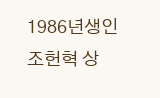1986년생인 조헌혁 상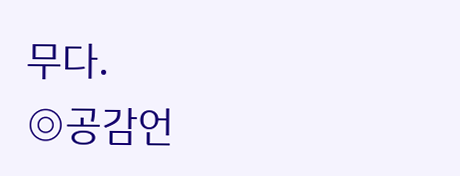무다.
◎공감언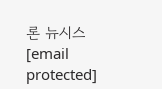론 뉴시스 [email protected]